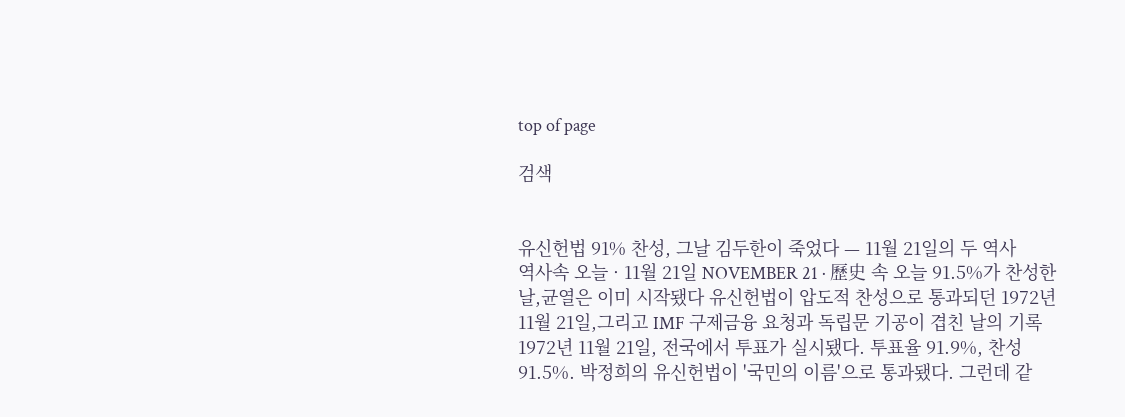top of page

검색


유신헌법 91% 찬성, 그날 김두한이 죽었다 — 11월 21일의 두 역사
역사속 오늘 · 11월 21일 NOVEMBER 21 · 歷史 속 오늘 91.5%가 찬성한 날,균열은 이미 시작됐다 유신헌법이 압도적 찬성으로 통과되던 1972년 11월 21일,그리고 IMF 구제금융 요청과 독립문 기공이 겹친 날의 기록 1972년 11월 21일, 전국에서 투표가 실시됐다. 투표율 91.9%, 찬성 91.5%. 박정희의 유신헌법이 '국민의 이름'으로 통과됐다. 그런데 같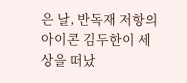은 날, 반독재 저항의 아이콘 김두한이 세상을 떠났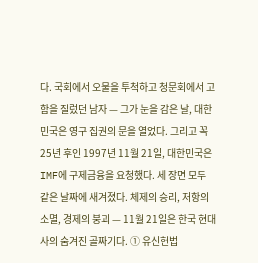다. 국회에서 오물을 투척하고 청문회에서 고함을 질렀던 남자 — 그가 눈을 감은 날, 대한민국은 영구 집권의 문을 열었다. 그리고 꼭 25년 후인 1997년 11월 21일, 대한민국은 IMF에 구제금융을 요청했다. 세 장면 모두 같은 날짜에 새겨졌다. 체제의 승리, 저항의 소멸, 경제의 붕괴 — 11월 21일은 한국 현대사의 숨겨진 골짜기다. ① 유신헌법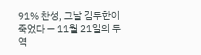91% 찬성, 그날 김두한이 죽었다 — 11월 21일의 두 역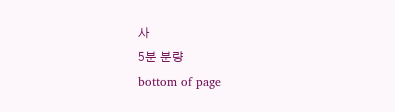사
5분 분량
bottom of page